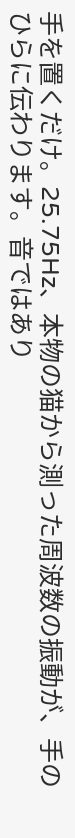手を置くだけ。25.75Hz、本物の猫から測った周波数の振動が、手のひらに伝わります。音ではあり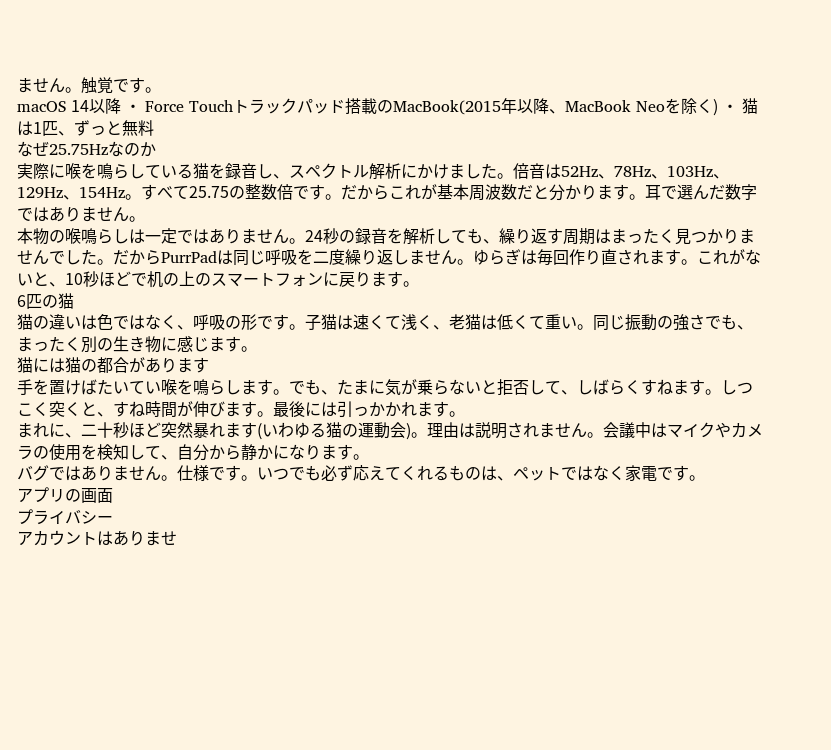ません。触覚です。
macOS 14以降 ・ Force Touchトラックパッド搭載のMacBook(2015年以降、MacBook Neoを除く) ・ 猫は1匹、ずっと無料
なぜ25.75Hzなのか
実際に喉を鳴らしている猫を録音し、スペクトル解析にかけました。倍音は52Hz、78Hz、103Hz、129Hz、154Hz。すべて25.75の整数倍です。だからこれが基本周波数だと分かります。耳で選んだ数字ではありません。
本物の喉鳴らしは一定ではありません。24秒の録音を解析しても、繰り返す周期はまったく見つかりませんでした。だからPurrPadは同じ呼吸を二度繰り返しません。ゆらぎは毎回作り直されます。これがないと、10秒ほどで机の上のスマートフォンに戻ります。
6匹の猫
猫の違いは色ではなく、呼吸の形です。子猫は速くて浅く、老猫は低くて重い。同じ振動の強さでも、まったく別の生き物に感じます。
猫には猫の都合があります
手を置けばたいてい喉を鳴らします。でも、たまに気が乗らないと拒否して、しばらくすねます。しつこく突くと、すね時間が伸びます。最後には引っかかれます。
まれに、二十秒ほど突然暴れます(いわゆる猫の運動会)。理由は説明されません。会議中はマイクやカメラの使用を検知して、自分から静かになります。
バグではありません。仕様です。いつでも必ず応えてくれるものは、ペットではなく家電です。
アプリの画面
プライバシー
アカウントはありませ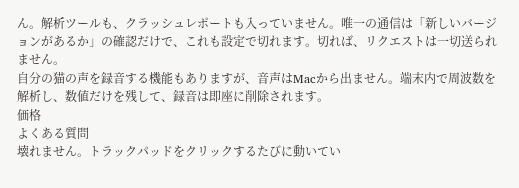ん。解析ツールも、クラッシュレポートも入っていません。唯一の通信は「新しいバージョンがあるか」の確認だけで、これも設定で切れます。切れば、リクエストは一切送られません。
自分の猫の声を録音する機能もありますが、音声はMacから出ません。端末内で周波数を解析し、数値だけを残して、録音は即座に削除されます。
価格
よくある質問
壊れません。トラックパッドをクリックするたびに動いてい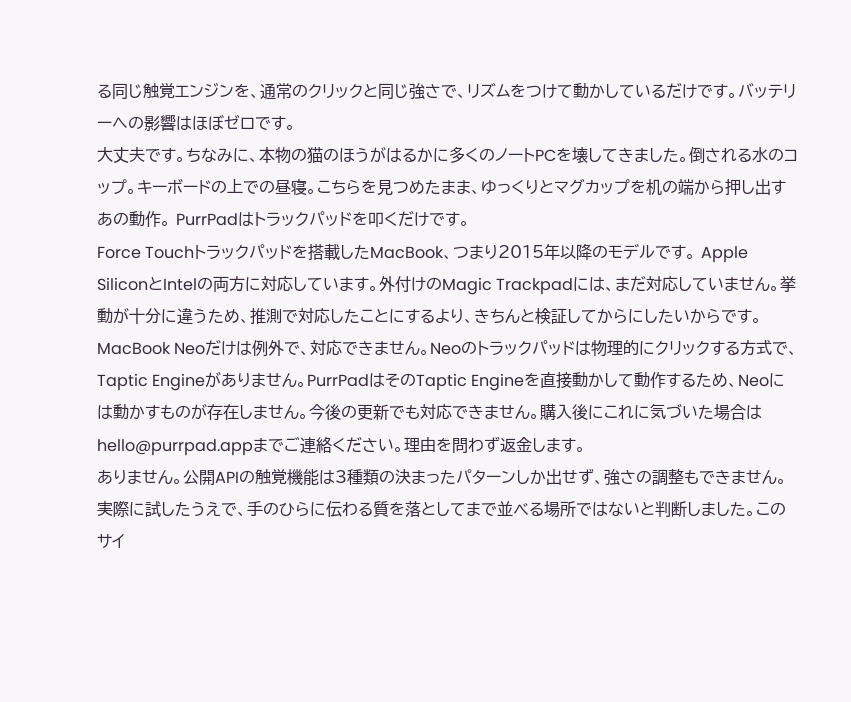る同じ触覚エンジンを、通常のクリックと同じ強さで、リズムをつけて動かしているだけです。バッテリーへの影響はほぼゼロです。
大丈夫です。ちなみに、本物の猫のほうがはるかに多くのノートPCを壊してきました。倒される水のコップ。キーボードの上での昼寝。こちらを見つめたまま、ゆっくりとマグカップを机の端から押し出すあの動作。 PurrPadはトラックパッドを叩くだけです。
Force Touchトラックパッドを搭載したMacBook、つまり2015年以降のモデルです。 Apple SiliconとIntelの両方に対応しています。外付けのMagic Trackpadには、まだ対応していません。挙動が十分に違うため、推測で対応したことにするより、きちんと検証してからにしたいからです。
MacBook Neoだけは例外で、対応できません。Neoのトラックパッドは物理的にクリックする方式で、Taptic Engineがありません。PurrPadはそのTaptic Engineを直接動かして動作するため、Neoには動かすものが存在しません。今後の更新でも対応できません。購入後にこれに気づいた場合はhello@purrpad.appまでご連絡ください。理由を問わず返金します。
ありません。公開APIの触覚機能は3種類の決まったパターンしか出せず、強さの調整もできません。実際に試したうえで、手のひらに伝わる質を落としてまで並べる場所ではないと判断しました。このサイ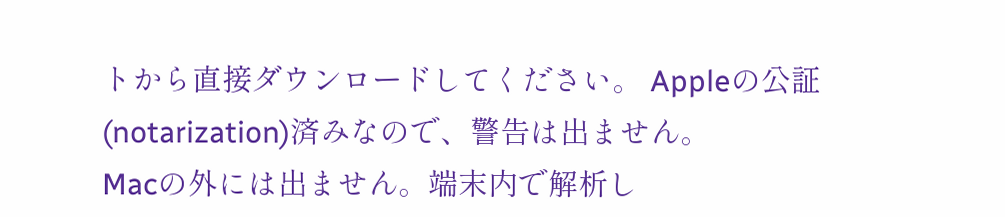トから直接ダウンロードしてください。 Appleの公証(notarization)済みなので、警告は出ません。
Macの外には出ません。端末内で解析し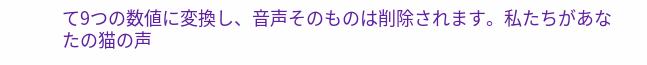て9つの数値に変換し、音声そのものは削除されます。私たちがあなたの猫の声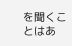を聞くことはあ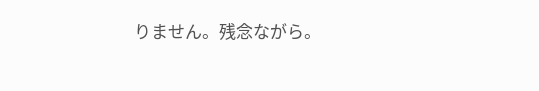りません。残念ながら。